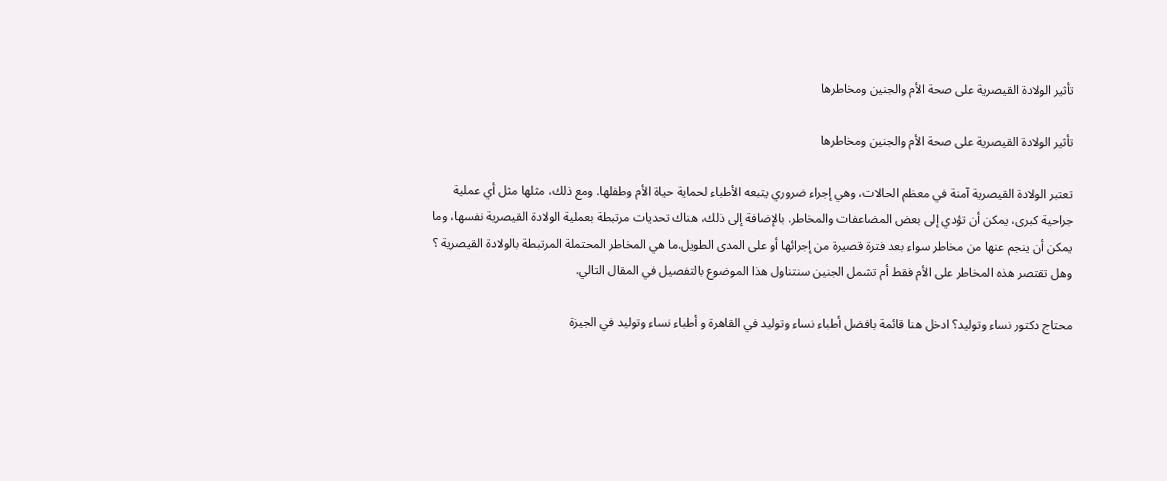تأثير الولادة القيصرية على صحة الأم والجنين ومخاطرها

تأثير الولادة القيصرية على صحة الأم والجنين ومخاطرها

تعتبر الولادة القيصرية آمنة في معظم الحالات، وهي إجراء ضروري يتبعه الأطباء لحماية حياة الأم وطفلها. ومع ذلك، مثلها مثل أي عملية جراحية كبرى، يمكن أن تؤدي إلى بعض المضاعفات والمخاطر. بالإضافة إلى ذلك، هناك تحديات مرتبطة بعملية الولادة القيصرية نفسها، وما يمكن أن ينجم عنها من مخاطر سواء بعد فترة قصيرة من إجرائها أو على المدى الطويل.ما هي المخاطر المحتملة المرتبطة بالولادة القيصرية ؟ وهل تقتصر هذه المخاطر على الأم فقط أم تشمل الجنين سنتناول هذا الموضوع بالتفصيل في المقال التالي.

محتاج دكتور نساء وتوليد؟ ادخل هنا قائمة بافضل أطباء نساء وتوليد في القاهرة و أطباء نساء وتوليد في الجيزة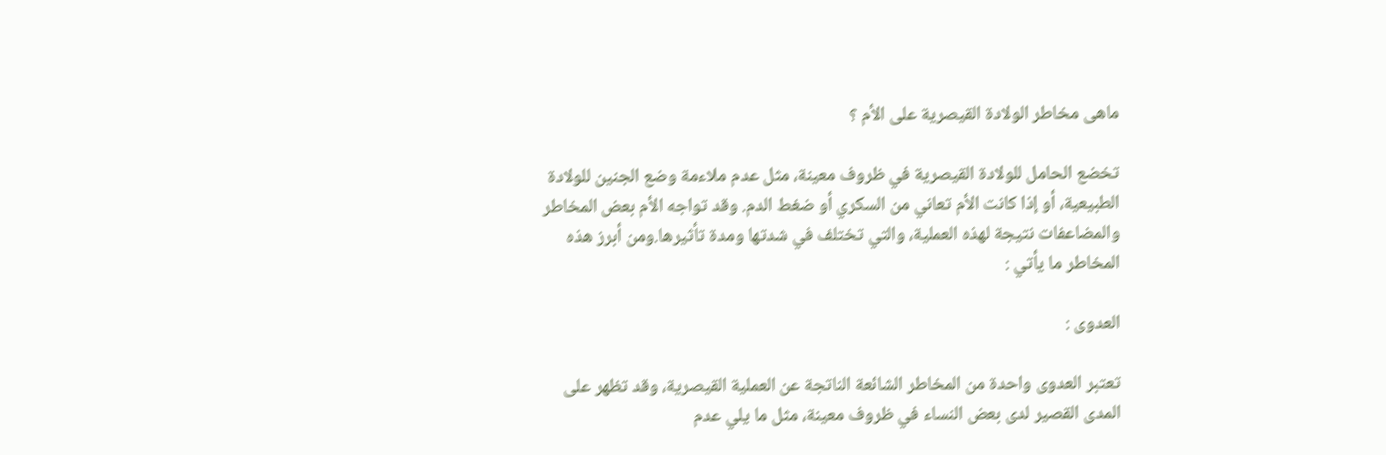ماهى مخاطر الولادة القيصرية على الأم ؟

تخضع الحامل للولادة القيصرية في ظروف معينة، مثل عدم ملاءمة وضع الجنين للولادة الطبيعية، أو إذا كانت الأم تعاني من السكري أو ضغط الدم. وقد تواجه الأم بعض المخاطر والمضاعفات نتيجة لهذه العملية، والتي تختلف في شدتها ومدة تأثيرها.ومن أبرز هذه المخاطر ما يأتي :

العدوى :

تعتبر العدوى واحدة من المخاطر الشائعة الناتجة عن العملية القيصرية، وقد تظهر على المدى القصير لدى بعض النساء في ظروف معينة، مثل ما يلي عدم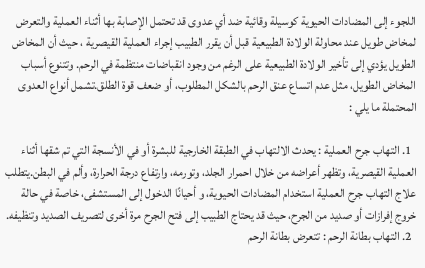اللجوء إلى المضادات الحيوية كوسيلة وقائية ضد أي عدوى قد تحتمل الإصابة بها أثناء العملية والتعرض لمخاض طويل عند محاولة الولادة الطبيعية قبل أن يقرر الطبيب إجراء العملية القيصرية ، حيث أن المخاض الطويل يؤدي إلى تأخير الولادة الطبيعية على الرغم من وجود انقباضات منتظمة في الرحم. وتتنوع أسباب المخاض الطويل، مثل عدم اتساع عنق الرحم بالشكل المطلوب، أو ضعف قوة الطلق.تشمل أنواع العدوى المحتملة ما يلي :

  1. التهاب جرح العملية : يحدث الالتهاب في الطبقة الخارجية للبشرة أو في الأنسجة التي تم شقها أثناء العملية القيصرية، وتظهر أعراضه من خلال احمرار الجلد، وتورمه، وارتفاع درجة الحرارة، وألم في البطن.يتطلب علاج التهاب جرح العملية استخدام المضادات الحيوية، و أحيانًا الدخول إلى المستشفى، خاصة في حالة خروج إفرازات أو صديد من الجرح، حيث قد يحتاج الطبيب إلى فتح الجرح مرة أخرى لتصريف الصديد وتنظيفه.
  2. التهاب بطانة الرحم : تتعرض بطانة الرحم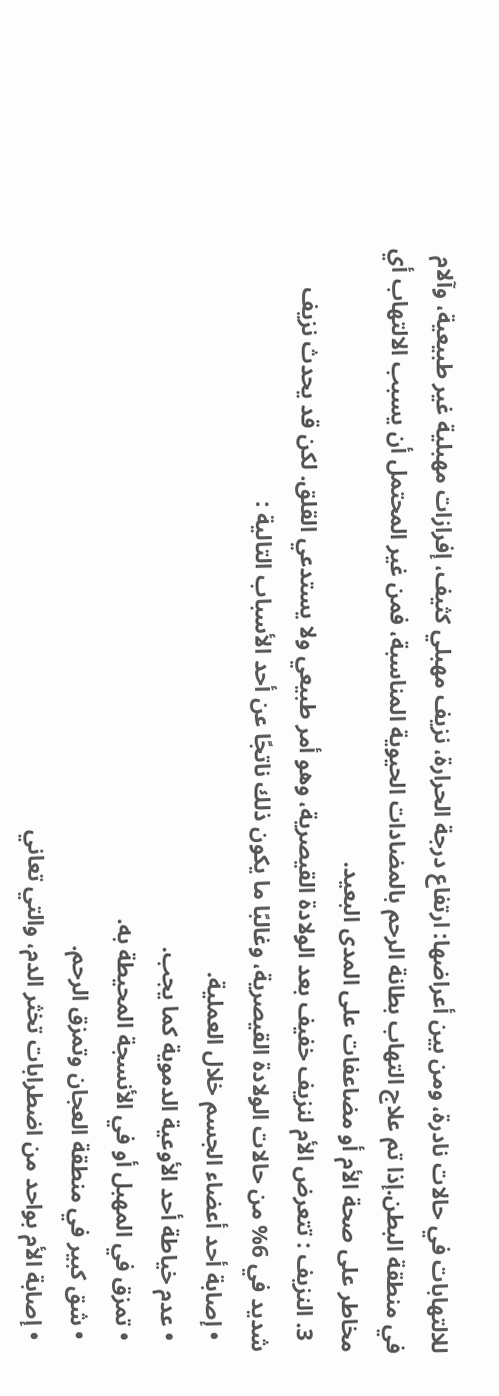للالتهابات في حالات نادرة، ومن بين أعراضها: ارتفاع درجة الحرارة، نزيف مهبلي كثيف، إفرازات مهبلية غير طبيعية، وآلام في منطقة البطن.إذا تم علاج التهاب بطانة الرحم بالمضادات الحيوية المناسبة، فمن غير المحتمل أن يسبب الالتهاب أي مخاطر على صحة الأم أو مضاعفات على المدى البعيد.
  3. النزيف : تتعرض الأم لنزيف خفيف بعد الولادة القيصرية، وهو أمر طبيعي ولا يستدعي القلق. لكن قد يحدث نزيف شديد في 6% من حالات الولادة القيصرية، وغالبًا ما يكون ذلك ناتجًا عن أحد الأسباب التالية :
  • إصابة أحد أعضاء الجسم خلال العملية.
  • عدم خياطة أحد الأوعية الدموية كما يجب.
  • تمزق في المهبل أو في الأنسجة المحيطة به.
  • شق كبير في منطقة العجان وتمزق الرحم.
  • إصابة الأم بواحد من اضطرابات تخثر الدم، والتي تعاني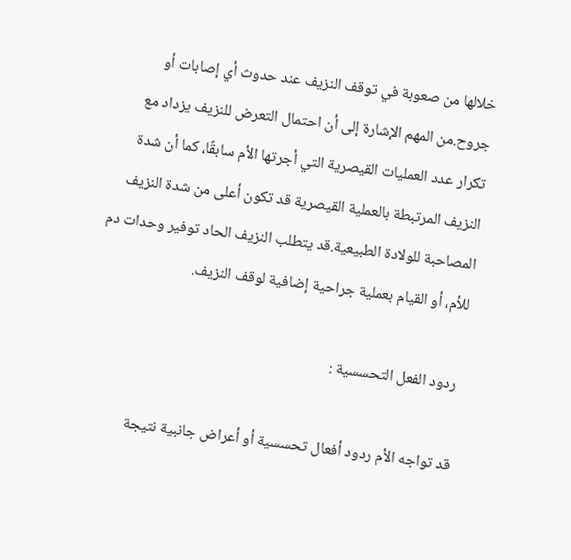خلالها من صعوبة في توقف النزيف عند حدوث أي إصابات أو جروح.من المهم الإشارة إلى أن احتمال التعرض للنزيف يزداد مع تكرار عدد العمليات القيصرية التي أجرتها الأم سابقًا، كما أن شدة النزيف المرتبطة بالعملية القيصرية قد تكون أعلى من شدة النزيف المصاحبة للولادة الطبيعية.قد يتطلب النزيف الحاد توفير وحدات دم للأم، أو القيام بعملية جراحية إضافية لوقف النزيف.

 ردود الفعل التحسسية :

قد تواجه الأم ردود أفعال تحسسية أو أعراض جانبية نتيجة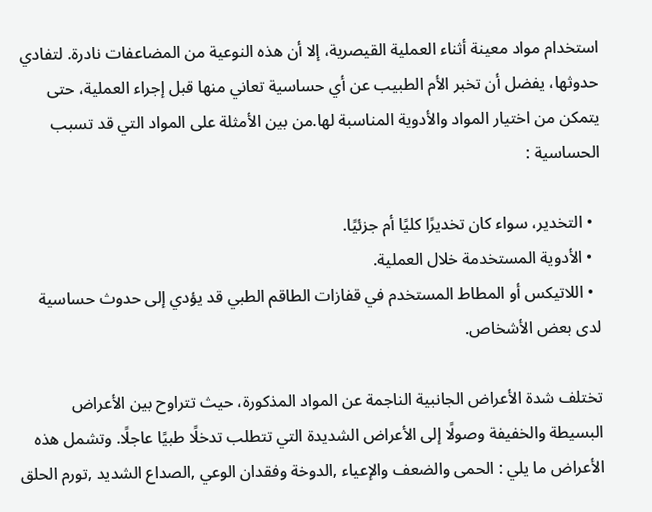استخدام مواد معينة أثناء العملية القيصرية، إلا أن هذه النوعية من المضاعفات نادرة. لتفادي حدوثها، يفضل أن تخبر الأم الطبيب عن أي حساسية تعاني منها قبل إجراء العملية، حتى يتمكن من اختيار المواد والأدوية المناسبة لها.من بين الأمثلة على المواد التي قد تسبب الحساسية :

  • التخدير، سواء كان تخديرًا كليًا أم جزئيًا.
  • الأدوية المستخدمة خلال العملية.
  • اللاتيكس أو المطاط المستخدم في قفازات الطاقم الطبي قد يؤدي إلى حدوث حساسية لدى بعض الأشخاص.

تختلف شدة الأعراض الجانبية الناجمة عن المواد المذكورة، حيث تتراوح بين الأعراض البسيطة والخفيفة وصولًا إلى الأعراض الشديدة التي تتطلب تدخلًا طبيًا عاجلًا. وتشمل هذه الأعراض ما يلي : الحمى والضعف والإعياء ,الدوخة وفقدان الوعي ,الصداع الشديد ,تورم الحلق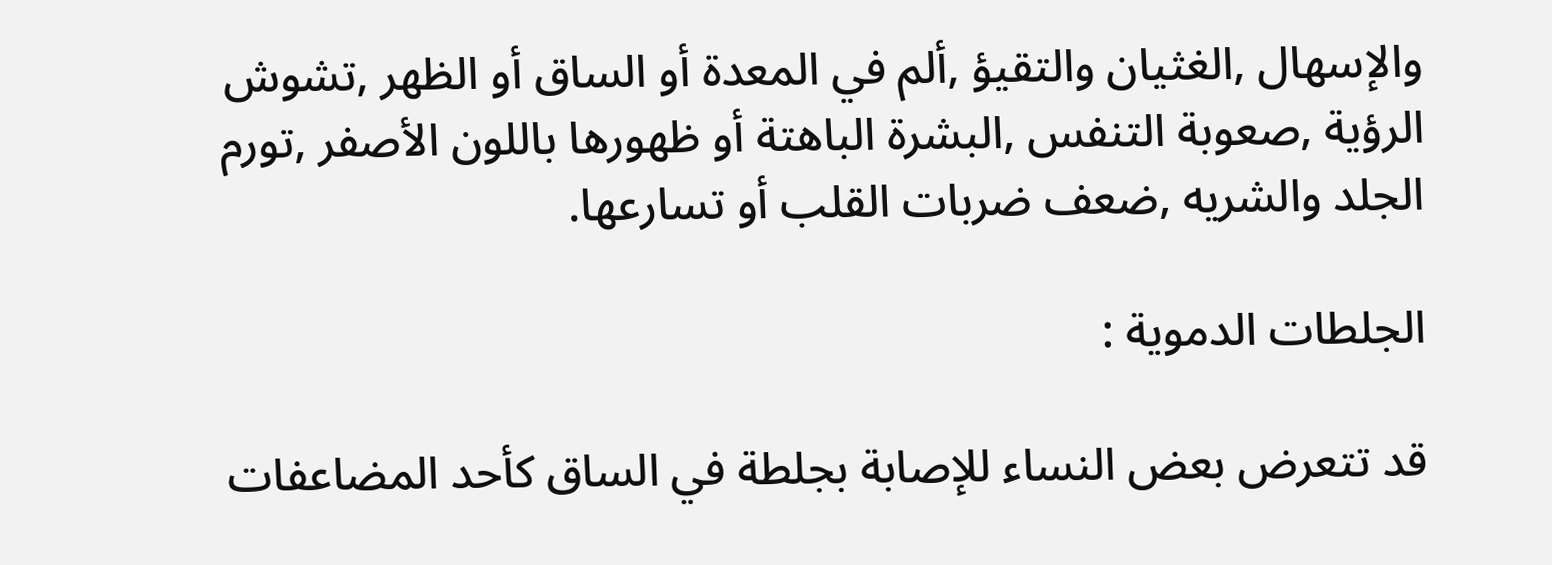والإسهال ,الغثيان والتقيؤ ,ألم في المعدة أو الساق أو الظهر ,تشوش الرؤية ,صعوبة التنفس ,البشرة الباهتة أو ظهورها باللون الأصفر ,تورم الجلد والشريه ,ضعف ضربات القلب أو تسارعها.

الجلطات الدموية :

قد تتعرض بعض النساء للإصابة بجلطة في الساق كأحد المضاعفات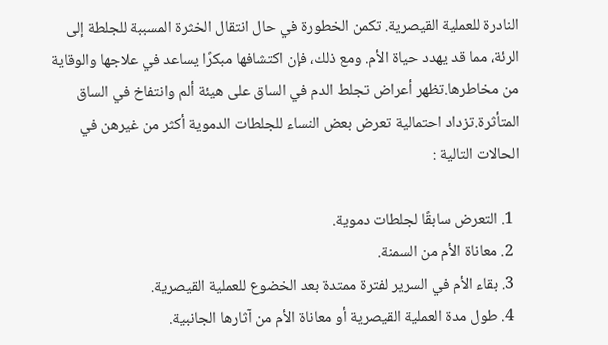النادرة للعملية القيصرية. تكمن الخطورة في حال انتقال الخثرة المسببة للجلطة إلى الرئة، مما قد يهدد حياة الأم. ومع ذلك، فإن اكتشافها مبكرًا يساعد في علاجها والوقاية من مخاطرها.تظهر أعراض تجلط الدم في الساق على هيئة ألم وانتفاخ في الساق المتأثرة.تزداد احتمالية تعرض بعض النساء للجلطات الدموية أكثر من غيرهن في الحالات التالية :

  1. التعرض سابقًا لجلطات دموية.
  2. معاناة الأم من السمنة.
  3. بقاء الأم في السرير لفترة ممتدة بعد الخضوع للعملية القيصرية.
  4. طول مدة العملية القيصرية أو معاناة الأم من آثارها الجانبية.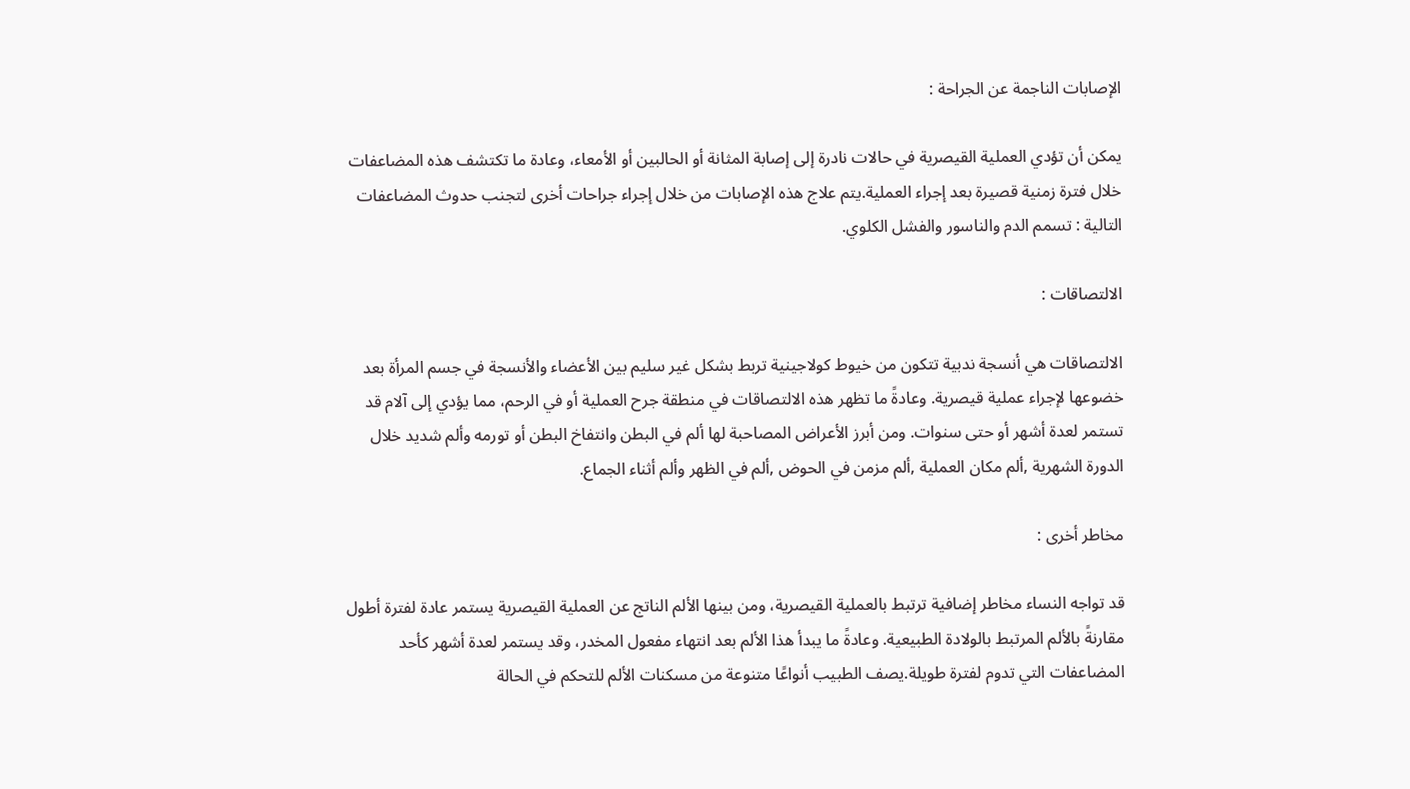الإصابات الناجمة عن الجراحة :

يمكن أن تؤدي العملية القيصرية في حالات نادرة إلى إصابة المثانة أو الحالبين أو الأمعاء، وعادة ما تكتشف هذه المضاعفات خلال فترة زمنية قصيرة بعد إجراء العملية.يتم علاج هذه الإصابات من خلال إجراء جراحات أخرى لتجنب حدوث المضاعفات التالية : تسمم الدم والناسور والفشل الكلوي.

الالتصاقات :

الالتصاقات هي أنسجة ندبية تتكون من خيوط كولاجينية تربط بشكل غير سليم بين الأعضاء والأنسجة في جسم المرأة بعد خضوعها لإجراء عملية قيصرية. وعادةً ما تظهر هذه الالتصاقات في منطقة جرح العملية أو في الرحم، مما يؤدي إلى آلام قد تستمر لعدة أشهر أو حتى سنوات. ومن أبرز الأعراض المصاحبة لها ألم في البطن وانتفاخ البطن أو تورمه وألم شديد خلال الدورة الشهرية ,ألم مكان العملية ,ألم مزمن في الحوض ,ألم في الظهر وألم أثناء الجماع.

مخاطر أخرى :

قد تواجه النساء مخاطر إضافية ترتبط بالعملية القيصرية، ومن بينها الألم الناتج عن العملية القيصرية يستمر عادة لفترة أطول مقارنةً بالألم المرتبط بالولادة الطبيعية. وعادةً ما يبدأ هذا الألم بعد انتهاء مفعول المخدر، وقد يستمر لعدة أشهر كأحد المضاعفات التي تدوم لفترة طويلة.يصف الطبيب أنواعًا متنوعة من مسكنات الألم للتحكم في الحالة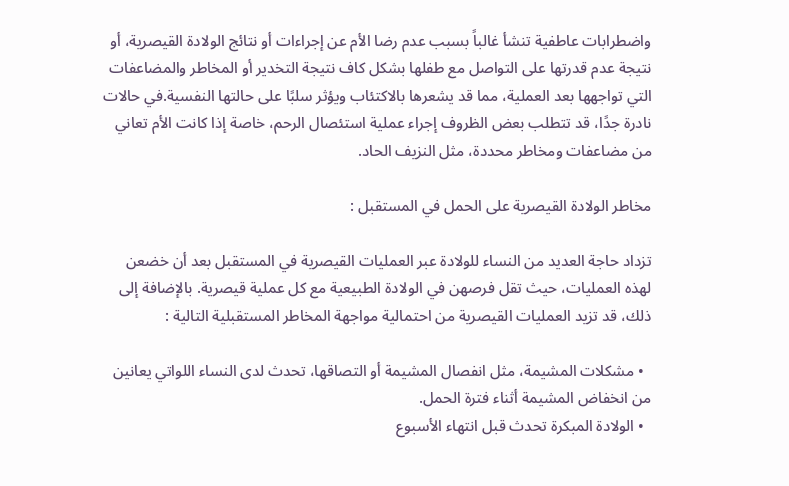واضطرابات عاطفية تنشأ غالباً بسبب عدم رضا الأم عن إجراءات أو نتائج الولادة القيصرية، أو نتيجة عدم قدرتها على التواصل مع طفلها بشكل كاف نتيجة التخدير أو المخاطر والمضاعفات التي تواجهها بعد العملية، مما قد يشعرها بالاكتئاب ويؤثر سلبًا على حالتها النفسية.في حالات نادرة جدًا، قد تتطلب بعض الظروف إجراء عملية استئصال الرحم، خاصة إذا كانت الأم تعاني من مضاعفات ومخاطر محددة، مثل النزيف الحاد.

مخاطر الولادة القيصرية على الحمل في المستقبل :

تزداد حاجة العديد من النساء للولادة عبر العمليات القيصرية في المستقبل بعد أن خضعن لهذه العمليات، حيث تقل فرصهن في الولادة الطبيعية مع كل عملية قيصرية. بالإضافة إلى ذلك، قد تزيد العمليات القيصرية من احتمالية مواجهة المخاطر المستقبلية التالية :

  • مشكلات المشيمة، مثل انفصال المشيمة أو التصاقها، تحدث لدى النساء اللواتي يعانين من انخفاض المشيمة أثناء فترة الحمل.
  • الولادة المبكرة تحدث قبل انتهاء الأسبوع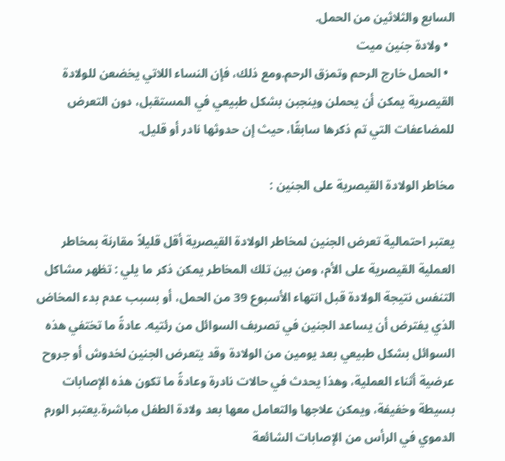السابع والثلاثين من الحمل.
  • ولادة جنين ميت
  • الحمل خارج الرحم وتمزق الرحم.ومع ذلك، فإن النساء اللاتي يخضعن للولادة القيصرية يمكن أن يحملن وينجبن بشكل طبيعي في المستقبل، دون التعرض للمضاعفات التي تم ذكرها سابقًا، حيث إن حدوثها نادر أو قليل.

مخاطر الولادة القيصرية على الجنين :

يعتبر احتمالية تعرض الجنين لمخاطر الولادة القيصرية أقل قليلاً مقارنة بمخاطر العملية القيصرية على الأم، ومن بين تلك المخاطر يمكن ذكر ما يلي : تظهر مشاكل التنفس نتيجة الولادة قبل انتهاء الأسبوع 39 من الحمل، أو بسبب عدم بدء المخاض الذي يفترض أن يساعد الجنين في تصريف السوائل من رئتيه. عادةً ما تختفي هذه السوائل بشكل طبيعي بعد يومين من الولادة وقد يتعرض الجنين لخدوش أو جروح عرضية أثناء العملية، وهذا يحدث في حالات نادرة وعادةً ما تكون هذه الإصابات بسيطة وخفيفة، ويمكن علاجها والتعامل معها بعد ولادة الطفل مباشرة.يعتبر الورم الدموي في الرأس من الإصابات الشائعة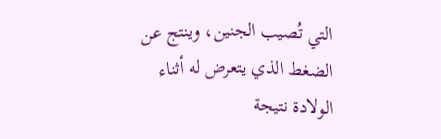التي تُصيب الجنين، وينتج عن الضغط الذي يتعرض له أثناء الولادة نتيجة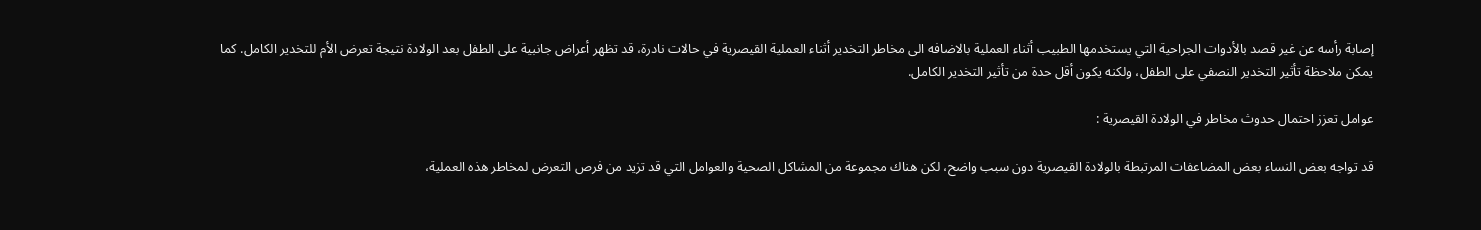إصابة رأسه عن غير قصد بالأدوات الجراحية التي يستخدمها الطبيب أثناء العملية بالاضافه الى مخاطر التخدير أثناء العملية القيصرية في حالات نادرة، قد تظهر أعراض جانبية على الطفل بعد الولادة نتيجة تعرض الأم للتخدير الكامل. كما يمكن ملاحظة تأثير التخدير النصفي على الطفل، ولكنه يكون أقل حدة من تأثير التخدير الكامل.

عوامل تعزز احتمال حدوث مخاطر في الولادة القيصرية :

قد تواجه بعض النساء بعض المضاعفات المرتبطة بالولادة القيصرية دون سبب واضح، لكن هناك مجموعة من المشاكل الصحية والعوامل التي قد تزيد من فرص التعرض لمخاطر هذه العملية،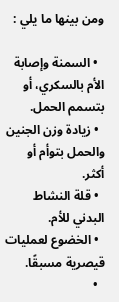ومن بينها ما يلي :

  • السمنة وإصابة الأم بالسكري، أو بتسمم الحمل.
  • زيادة وزن الجنين والحمل بتوأم أو أكثر.
  • قلة النشاط البدني للأم.
  • الخضوع لعمليات قيصرية مسبقًا.
  •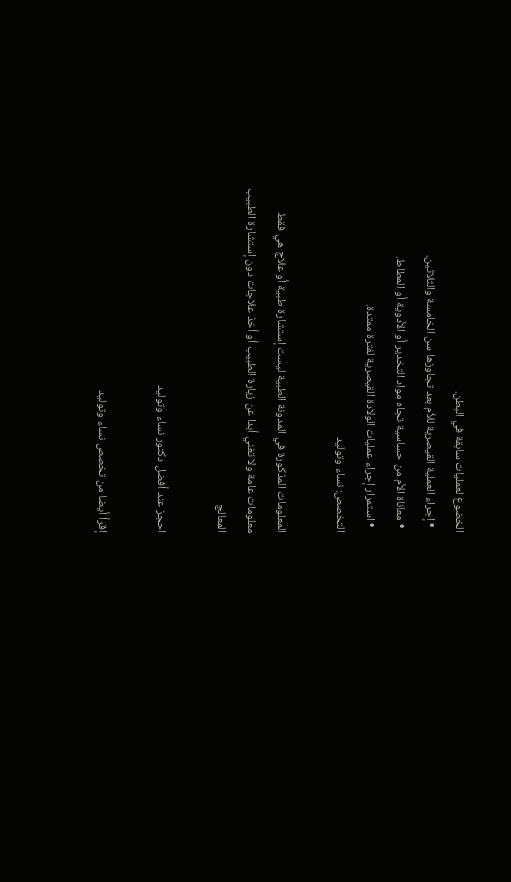الخضوع لعمليات سابقة في البطن.
  • إجراء العملية القيصرية للأم بعد تجاوزها سن الخامسة والثلاثين.
  • معاناة الأم من حساسية تجاه مواد التخدير أو الأدوية أو المطاط.
  • استمرار إجراء عمليات الولادة القيصرية لفترة ممتدة.
التخصص: نساء وتوليد

المعلومات المذكورة في المدونة الطبية ليست إستشارة طبية أو علاج هي فقط معلومات عامة ولا تغني أبدا عن زيارة الطبيب أو أخذ علاجات دون إستشارة الطبيب المعالج

احجز عند أفضل دكتور نساء وتوليد

إقرأ أيضا من تخصص نساء وتوليد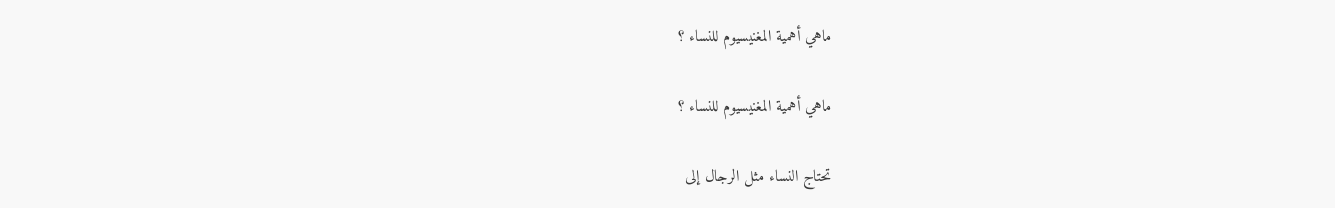ماهي أهمية المغنيسيوم للنساء ؟

ماهي أهمية المغنيسيوم للنساء ؟

تحتاج النساء مثل الرجال إلى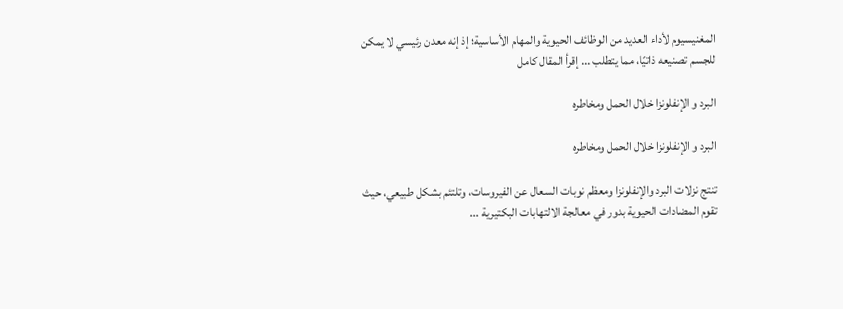المغنيسيوم لأداء العديد من الوظائف الحيوية والمهام الأساسية؛ إذ إنه معدن رئيسي لا يمكن للجسم تصنيعه ذاتيًا، مما يتطلب ... إقرأ المقال كامل

البرد و الإنفلونزا خلال الحمل ومخاطره

البرد و الإنفلونزا خلال الحمل ومخاطره

تنتج نزلات البرد والإنفلونزا ومعظم نوبات السعال عن الفيروسات، وتلتئم بشكل طبيعي، حيث تقوم المضادات الحيوية بدور في معالجة الالتهابات البكتيرية ...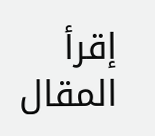إقرأ المقال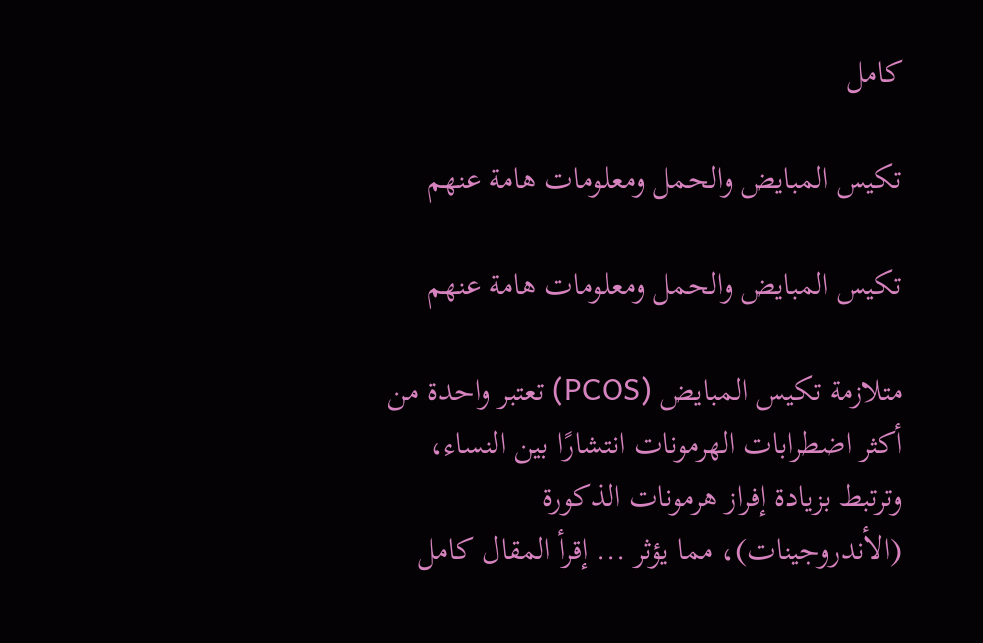كامل

تكيس المبايض والحمل ومعلومات هامة عنهم

تكيس المبايض والحمل ومعلومات هامة عنهم

متلازمة تكيس المبايض (PCOS) تعتبر واحدة من أكثر اضطرابات الهرمونات انتشارًا بين النساء، وترتبط بزيادة إفراز هرمونات الذكورة (الأندروجينات)، مما يؤثر ... إقرأ المقال كامل